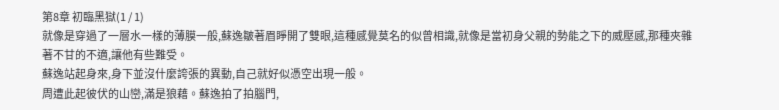第8章 初臨黑獄(1 / 1)
就像是穿過了一層水一樣的薄膜一般,蘇逸皺著眉睜開了雙眼,這種感覺莫名的似曾相識,就像是當初身父親的勢能之下的威壓感,那種夾雜著不甘的不適,讓他有些難受。
蘇逸站起身來,身下並沒什麼誇張的異動,自己就好似憑空出現一般。
周遭此起彼伏的山巒,滿是狼藉。蘇逸拍了拍腦門,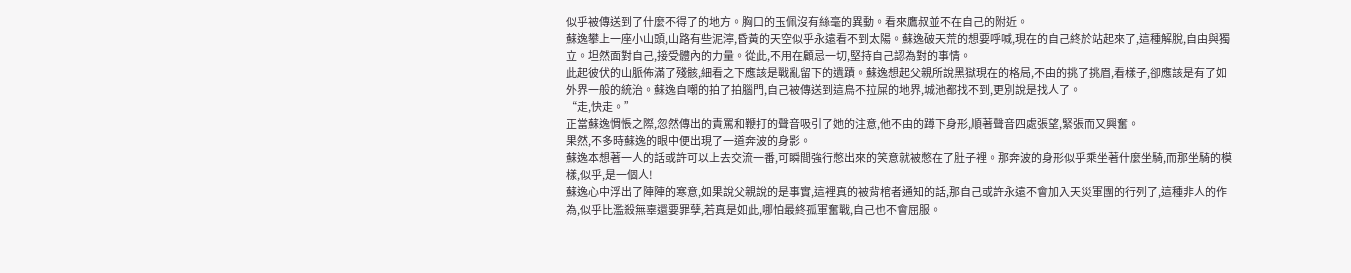似乎被傳送到了什麼不得了的地方。胸口的玉佩沒有絲毫的異動。看來鷹叔並不在自己的附近。
蘇逸攀上一座小山頭,山路有些泥濘,昏黃的天空似乎永遠看不到太陽。蘇逸破天荒的想要呼喊,現在的自己終於站起來了,這種解脫,自由與獨立。坦然面對自己,接受體內的力量。從此,不用在顧忌一切,堅持自己認為對的事情。
此起彼伏的山脈佈滿了殘骸,細看之下應該是戰亂留下的遺蹟。蘇逸想起父親所說黑獄現在的格局,不由的挑了挑眉,看樣子,卻應該是有了如外界一般的統治。蘇逸自嘲的拍了拍腦門,自己被傳送到這鳥不拉屎的地界,城池都找不到,更別說是找人了。
“走,快走。”
正當蘇逸惆悵之際,忽然傳出的責罵和鞭打的聲音吸引了她的注意,他不由的蹲下身形,順著聲音四處張望,緊張而又興奮。
果然,不多時蘇逸的眼中便出現了一道奔波的身影。
蘇逸本想著一人的話或許可以上去交流一番,可瞬間強行憋出來的笑意就被憋在了肚子裡。那奔波的身形似乎乘坐著什麼坐騎,而那坐騎的模樣,似乎,是一個人!
蘇逸心中浮出了陣陣的寒意,如果說父親說的是事實,這裡真的被背棺者通知的話,那自己或許永遠不會加入天災軍團的行列了,這種非人的作為,似乎比濫殺無辜還要罪孽,若真是如此,哪怕最終孤軍奮戰,自己也不會屈服。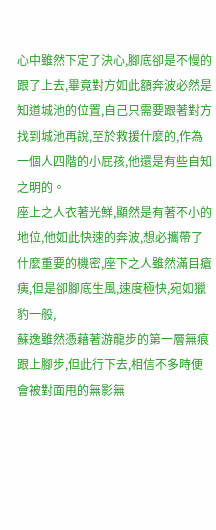心中雖然下定了決心,腳底卻是不慢的跟了上去,畢竟對方如此額奔波必然是知道城池的位置,自己只需要跟著對方找到城池再說,至於救援什麼的,作為一個人四階的小屁孩,他還是有些自知之明的。
座上之人衣著光鮮,顯然是有著不小的地位,他如此快速的奔波,想必攜帶了什麼重要的機密,座下之人雖然滿目瘡痍,但是卻腳底生風,速度極快,宛如獵豹一般,
蘇逸雖然憑藉著游龍步的第一層無痕跟上腳步,但此行下去,相信不多時便會被對面甩的無影無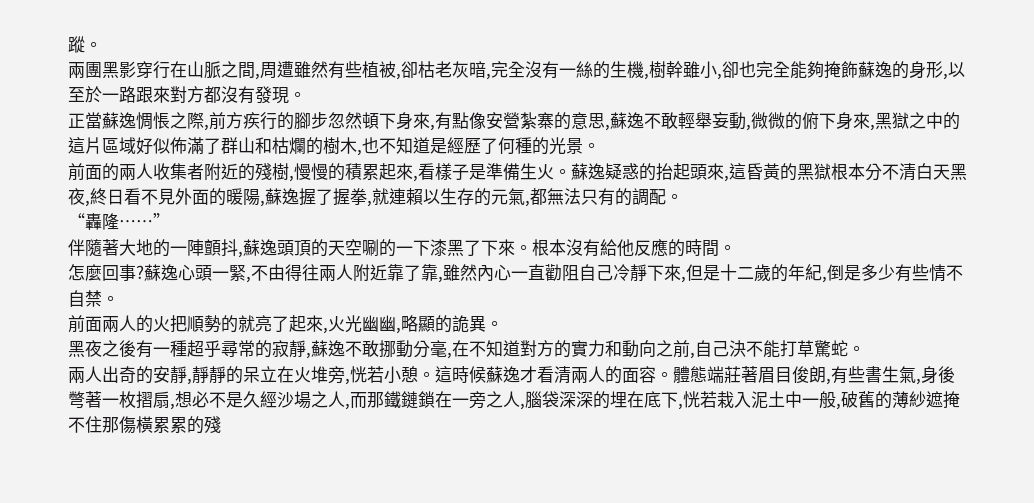蹤。
兩團黑影穿行在山脈之間,周遭雖然有些植被,卻枯老灰暗,完全沒有一絲的生機,樹幹雖小,卻也完全能夠掩飾蘇逸的身形,以至於一路跟來對方都沒有發現。
正當蘇逸惆悵之際,前方疾行的腳步忽然頓下身來,有點像安營紮寨的意思,蘇逸不敢輕舉妄動,微微的俯下身來,黑獄之中的這片區域好似佈滿了群山和枯爛的樹木,也不知道是經歷了何種的光景。
前面的兩人收集者附近的殘樹,慢慢的積累起來,看樣子是準備生火。蘇逸疑惑的抬起頭來,這昏黃的黑獄根本分不清白天黑夜,終日看不見外面的暖陽,蘇逸握了握拳,就連賴以生存的元氣,都無法只有的調配。
“轟隆……”
伴隨著大地的一陣顫抖,蘇逸頭頂的天空唰的一下漆黑了下來。根本沒有給他反應的時間。
怎麼回事?蘇逸心頭一緊,不由得往兩人附近靠了靠,雖然內心一直勸阻自己冷靜下來,但是十二歲的年紀,倒是多少有些情不自禁。
前面兩人的火把順勢的就亮了起來,火光幽幽,略顯的詭異。
黑夜之後有一種超乎尋常的寂靜,蘇逸不敢挪動分毫,在不知道對方的實力和動向之前,自己決不能打草驚蛇。
兩人出奇的安靜,靜靜的呆立在火堆旁,恍若小憩。這時候蘇逸才看清兩人的面容。體態端莊著眉目俊朗,有些書生氣,身後彆著一枚摺扇,想必不是久經沙場之人,而那鐵鏈鎖在一旁之人,腦袋深深的埋在底下,恍若栽入泥土中一般,破舊的薄紗遮掩不住那傷橫累累的殘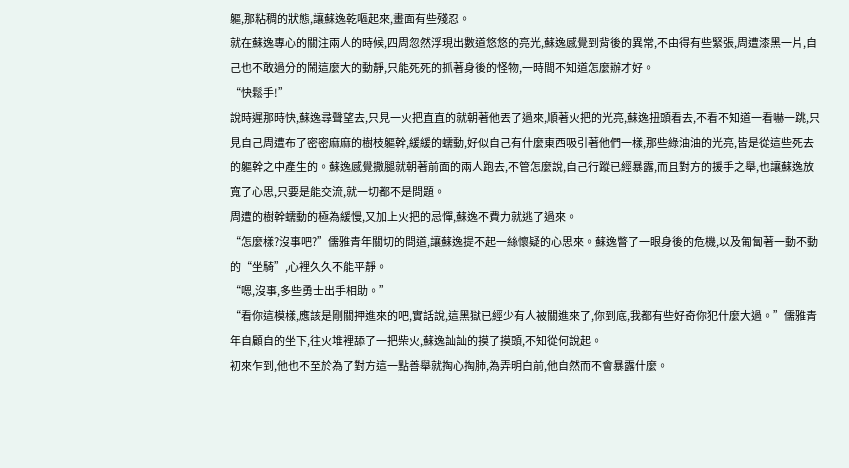軀,那粘稠的狀態,讓蘇逸乾嘔起來,畫面有些殘忍。
就在蘇逸專心的關注兩人的時候,四周忽然浮現出數道悠悠的亮光,蘇逸感覺到背後的異常,不由得有些緊張,周遭漆黑一片,自己也不敢過分的鬧這麼大的動靜,只能死死的抓著身後的怪物,一時間不知道怎麼辦才好。
“快鬆手!”
說時遲那時快,蘇逸尋聲望去,只見一火把直直的就朝著他丟了過來,順著火把的光亮,蘇逸扭頭看去,不看不知道一看嚇一跳,只見自己周遭布了密密麻麻的樹枝軀幹,緩緩的蠕動,好似自己有什麼東西吸引著他們一樣,那些綠油油的光亮,皆是從這些死去的軀幹之中產生的。蘇逸感覺撒腿就朝著前面的兩人跑去,不管怎麼說,自己行蹤已經暴露,而且對方的援手之舉,也讓蘇逸放寬了心思,只要是能交流,就一切都不是問題。
周遭的樹幹蠕動的極為緩慢,又加上火把的忌憚,蘇逸不費力就逃了過來。
“怎麼樣?沒事吧?”儒雅青年關切的問道,讓蘇逸提不起一絲懷疑的心思來。蘇逸瞥了一眼身後的危機,以及匍匐著一動不動的“坐騎”,心裡久久不能平靜。
“嗯,沒事,多些勇士出手相助。”
“看你這模樣,應該是剛關押進來的吧,實話說,這黑獄已經少有人被關進來了,你到底,我都有些好奇你犯什麼大過。”儒雅青年自顧自的坐下,往火堆裡舔了一把柴火,蘇逸訕訕的摸了摸頭,不知從何說起。
初來乍到,他也不至於為了對方這一點善舉就掏心掏肺,為弄明白前,他自然而不會暴露什麼。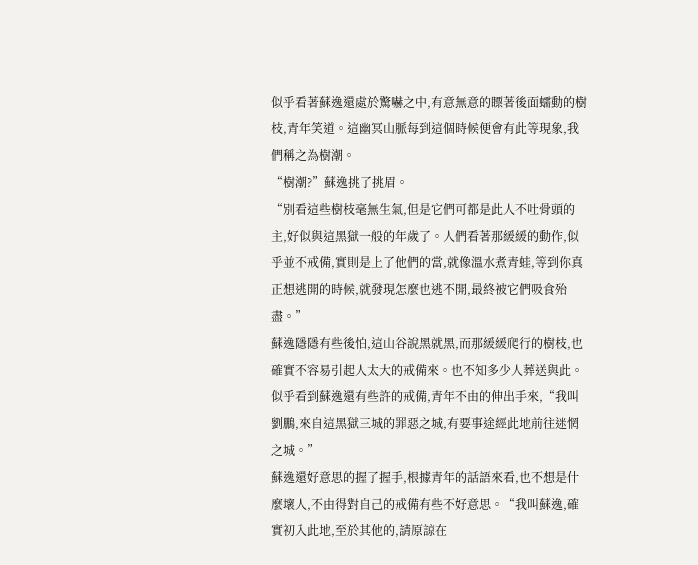似乎看著蘇逸還處於驚嚇之中,有意無意的瞟著後面蠕動的樹枝,青年笑道。這幽冥山脈每到這個時候便會有此等現象,我們稱之為樹潮。
“樹潮?”蘇逸挑了挑眉。
“別看這些樹枝毫無生氣,但是它們可都是此人不吐骨頭的主,好似與這黑獄一般的年歲了。人們看著那緩緩的動作,似乎並不戒備,實則是上了他們的當,就像溫水煮青蛙,等到你真正想逃開的時候,就發現怎麼也逃不開,最終被它們吸食殆盡。”
蘇逸隱隱有些後怕,這山谷說黑就黑,而那緩緩爬行的樹枝,也確實不容易引起人太大的戒備來。也不知多少人葬送與此。
似乎看到蘇逸還有些許的戒備,青年不由的伸出手來,“我叫劉鵬,來自這黑獄三城的罪惡之城,有要事途經此地前往迷惘之城。”
蘇逸還好意思的握了握手,根據青年的話語來看,也不想是什麼壞人,不由得對自己的戒備有些不好意思。“我叫蘇逸,確實初入此地,至於其他的,請原諒在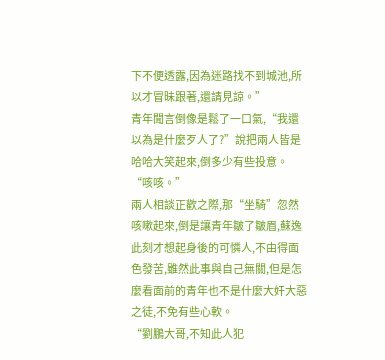下不便透露,因為迷路找不到城池,所以才冒昧跟著,還請見諒。”
青年聞言倒像是鬆了一口氣,“我還以為是什麼歹人了?”說把兩人皆是哈哈大笑起來,倒多少有些投意。
“咳咳。”
兩人相談正歡之際,那“坐騎”忽然咳嗽起來,倒是讓青年皺了皺眉,蘇逸此刻才想起身後的可憐人,不由得面色發苦,雖然此事與自己無關,但是怎麼看面前的青年也不是什麼大奸大惡之徒,不免有些心軟。
“劉鵬大哥,不知此人犯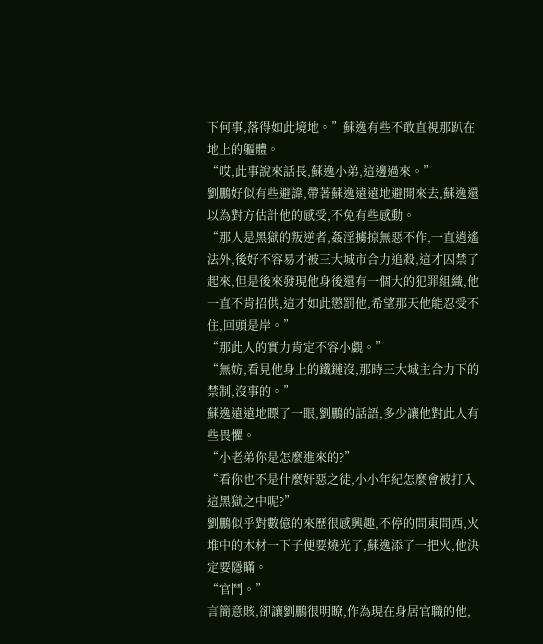下何事,落得如此境地。”蘇逸有些不敢直視那趴在地上的軀體。
“哎,此事說來話長,蘇逸小弟,這邊過來。”
劉鵬好似有些避諱,帶著蘇逸遠遠地避開來去,蘇逸還以為對方估計他的感受,不免有些感動。
“那人是黑獄的叛逆者,姦淫擄掠無惡不作,一直逍遙法外,後好不容易才被三大城市合力追殺,這才囚禁了起來,但是後來發現他身後還有一個大的犯罪組織,他一直不肯招供,這才如此懲罰他,希望那天他能忍受不住,回頭是岸。”
“那此人的實力肯定不容小覷。”
“無妨,看見他身上的鐵鏈沒,那時三大城主合力下的禁制,沒事的。”
蘇逸遠遠地瞟了一眼,劉鵬的話語,多少讓他對此人有些畏懼。
“小老弟你是怎麼進來的?”
“看你也不是什麼奸惡之徒,小小年紀怎麼會被打入這黑獄之中呢?”
劉鵬似乎對數億的來歷很感興趣,不停的問東問西,火堆中的木材一下子便要燒光了,蘇逸添了一把火,他決定要隱瞞。
“官鬥。”
言簡意賅,卻讓劉鵬很明瞭,作為現在身居官職的他,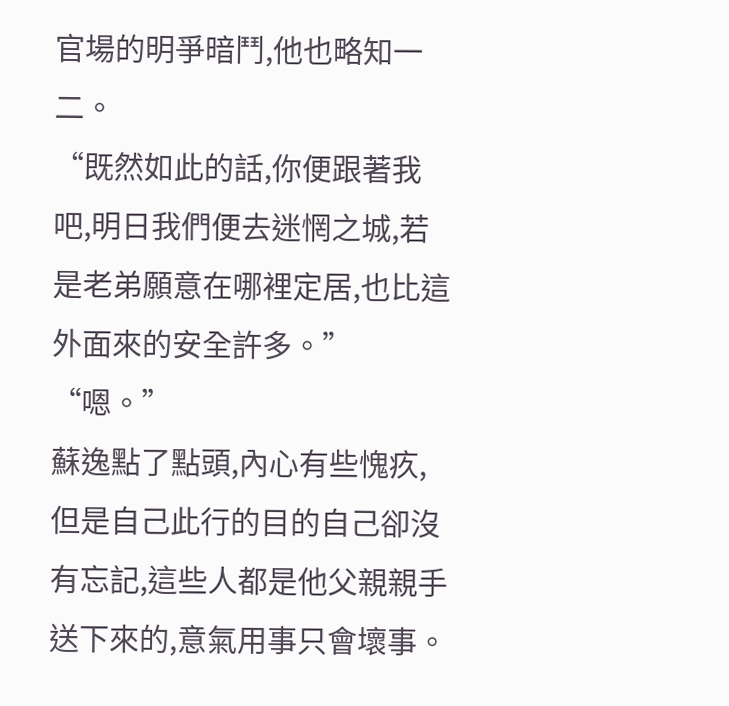官場的明爭暗鬥,他也略知一二。
“既然如此的話,你便跟著我吧,明日我們便去迷惘之城,若是老弟願意在哪裡定居,也比這外面來的安全許多。”
“嗯。”
蘇逸點了點頭,內心有些愧疚,但是自己此行的目的自己卻沒有忘記,這些人都是他父親親手送下來的,意氣用事只會壞事。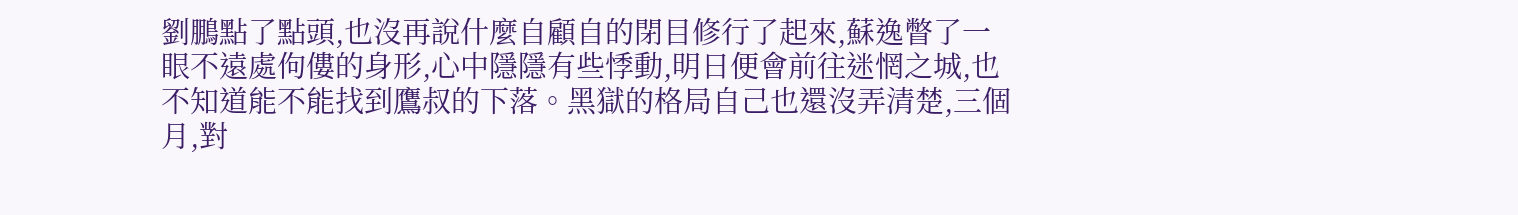劉鵬點了點頭,也沒再說什麼自顧自的閉目修行了起來,蘇逸瞥了一眼不遠處佝僂的身形,心中隱隱有些悸動,明日便會前往迷惘之城,也不知道能不能找到鷹叔的下落。黑獄的格局自己也還沒弄清楚,三個月,對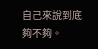自己來說到底夠不夠。